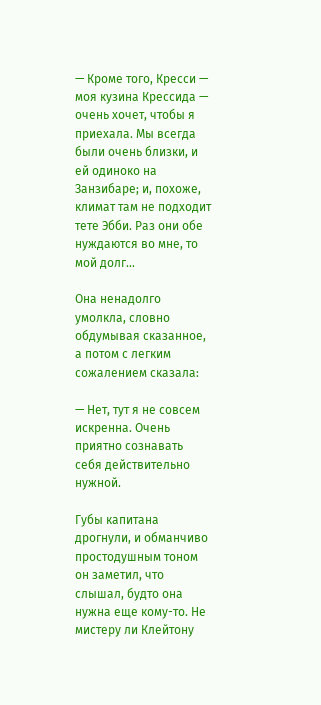— Кроме того, Кресси — моя кузина Крессида — очень хочет, чтобы я приехала. Мы всегда были очень близки, и ей одиноко на Занзибаре; и, похоже, климат там не подходит тете Эбби. Раз они обе нуждаются во мне, то мой долг…

Она ненадолго умолкла, словно обдумывая сказанное, а потом с легким сожалением сказала:

— Нет, тут я не совсем искренна. Очень приятно сознавать себя действительно нужной.

Губы капитана дрогнули, и обманчиво простодушным тоном он заметил, что слышал, будто она нужна еще кому-то. Не мистеру ли Клейтону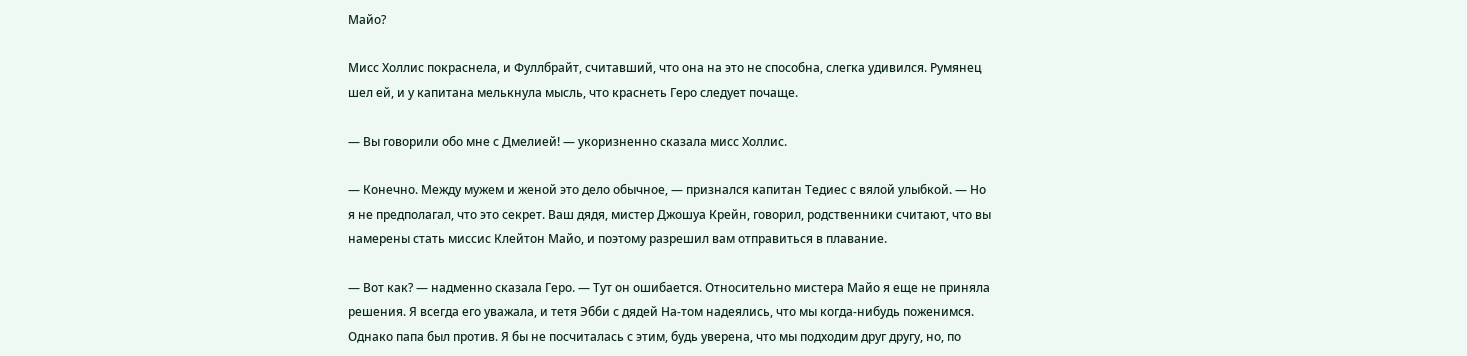Майо?

Мисс Холлис покраснела, и Фуллбрайт, считавший, что она на это не способна, слегка удивился. Румянец шел ей, и у капитана мелькнула мысль, что краснеть Геро следует почаще.

— Вы говорили обо мне с Дмелией! — укоризненно сказала мисс Холлис.

— Конечно. Между мужем и женой это дело обычное, — признался капитан Тедиес с вялой улыбкой. — Но я не предполагал, что это секрет. Ваш дядя, мистер Джошуа Крейн, говорил, родственники считают, что вы намерены стать миссис Клейтон Майо, и поэтому разрешил вам отправиться в плавание.

— Вот как? — надменно сказала Геро. — Тут он ошибается. Относительно мистера Майо я еще не приняла решения. Я всегда его уважала, и тетя Эбби с дядей На-том надеялись, что мы когда-нибудь поженимся. Однако папа был против. Я бы не посчиталась с этим, будь уверена, что мы подходим друг другу, но, по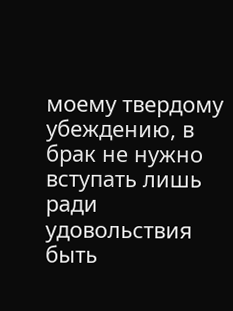моему твердому убеждению, в брак не нужно вступать лишь ради удовольствия быть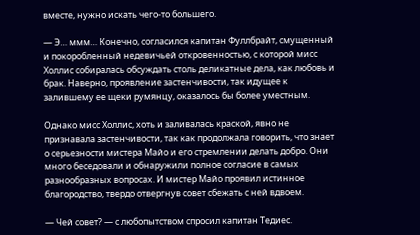вместе, нужно искать чего-то большего.

— Э… ммм… Конечно, согласился капитан Фуллбрайт, смущенный и покоробленный недевичьей откровенностью, с которой мисс Холлис собиралась обсуждать столь деликатные дела, как любовь и брак. Наверно, проявление застенчивости, так идущее к залившему ее щеки румянцу, оказалось бы более уместным.

Однако мисс Холлис, хоть и заливалась краской, явно не признавала застенчивости, так как продолжала говорить, что знает о серьезности мистера Майо и его стремлении делать добро. Они много беседовали и обнаружили полное согласие в самых разнообразных вопросах. И мистер Майо проявил истинное благородство, твердо отвергнув совет сбежать с ней вдвоем.

— Чей совет? — с любопытством спросил капитан Тедиес.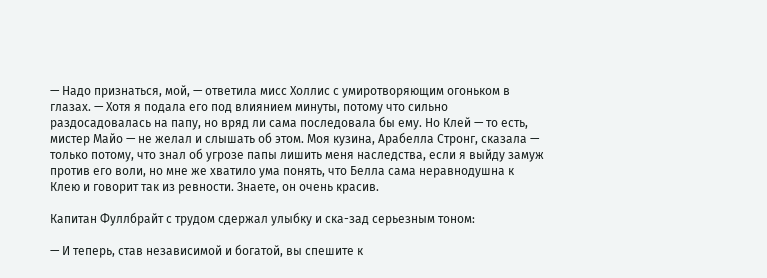— Надо признаться, мой, — ответила мисс Холлис с умиротворяющим огоньком в глазах. — Хотя я подала его под влиянием минуты, потому что сильно раздосадовалась на папу, но вряд ли сама последовала бы ему. Но Клей — то есть, мистер Майо — не желал и слышать об этом. Моя кузина, Арабелла Стронг, сказала — только потому, что знал об угрозе папы лишить меня наследства, если я выйду замуж против его воли, но мне же хватило ума понять, что Белла сама неравнодушна к Клею и говорит так из ревности. Знаете, он очень красив.

Капитан Фуллбрайт с трудом сдержал улыбку и ска-зад серьезным тоном:

— И теперь, став независимой и богатой, вы спешите к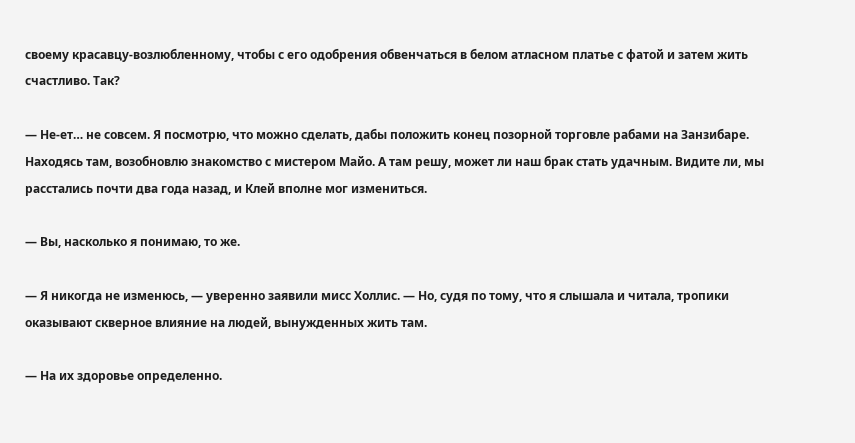своему красавцу-возлюбленному, чтобы с его одобрения обвенчаться в белом атласном платье с фатой и затем жить счастливо. Так?

— Не-ет… не совсем. Я посмотрю, что можно сделать, дабы положить конец позорной торговле рабами на Занзибаре. Находясь там, возобновлю знакомство с мистером Майо. А там решу, может ли наш брак стать удачным. Видите ли, мы расстались почти два года назад, и Клей вполне мог измениться.

— Вы, насколько я понимаю, то же.

— Я никогда не изменюсь, — уверенно заявили мисс Холлис. — Но, судя по тому, что я слышала и читала, тропики оказывают скверное влияние на людей, вынужденных жить там.

— На их здоровье определенно.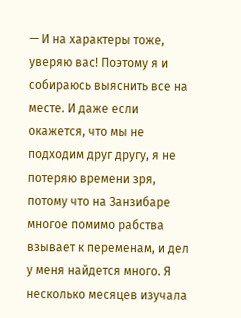— И на характеры тоже, уверяю вас! Поэтому я и собираюсь выяснить все на месте. И даже если окажется, что мы не подходим друг другу, я не потеряю времени зря, потому что на Занзибаре многое помимо рабства взывает к переменам, и дел у меня найдется много. Я несколько месяцев изучала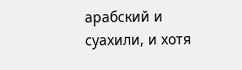арабский и суахили, и хотя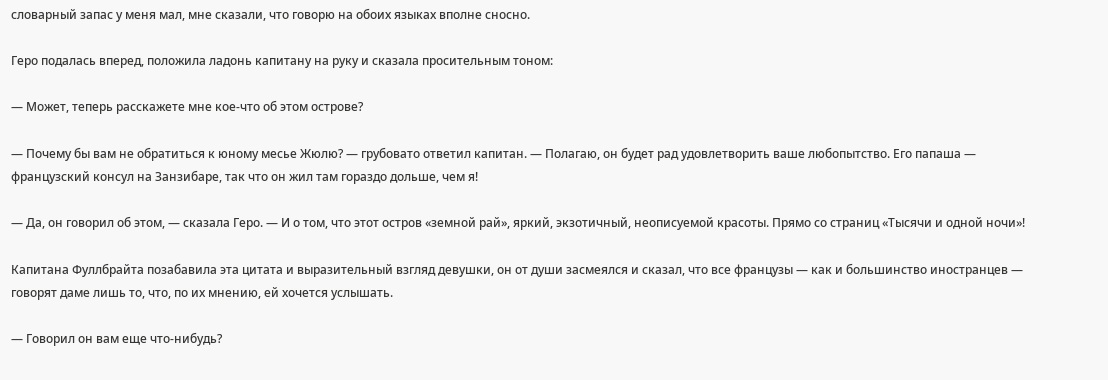словарный запас у меня мал, мне сказали, что говорю на обоих языках вполне сносно.

Геро подалась вперед, положила ладонь капитану на руку и сказала просительным тоном:

— Может, теперь расскажете мне кое-что об этом острове?

— Почему бы вам не обратиться к юному месье Жюлю? — грубовато ответил капитан. — Полагаю, он будет рад удовлетворить ваше любопытство. Его папаша — французский консул на Занзибаре, так что он жил там гораздо дольше, чем я!

— Да, он говорил об этом, — сказала Геро. — И о том, что этот остров «земной рай», яркий, экзотичный, неописуемой красоты. Прямо со страниц «Тысячи и одной ночи»!

Капитана Фуллбрайта позабавила эта цитата и выразительный взгляд девушки, он от души засмеялся и сказал, что все французы — как и большинство иностранцев — говорят даме лишь то, что, по их мнению, ей хочется услышать.

— Говорил он вам еще что-нибудь?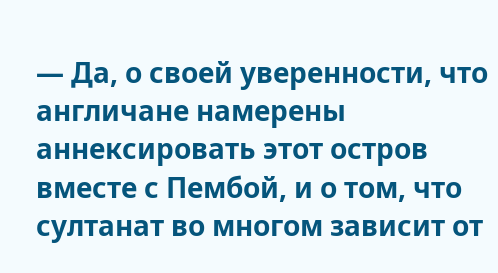— Да, о своей уверенности, что англичане намерены аннексировать этот остров вместе с Пембой, и о том, что султанат во многом зависит от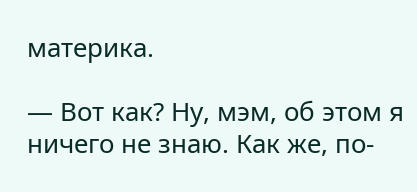материка.

— Вот как? Ну, мэм, об этом я ничего не знаю. Как же, по-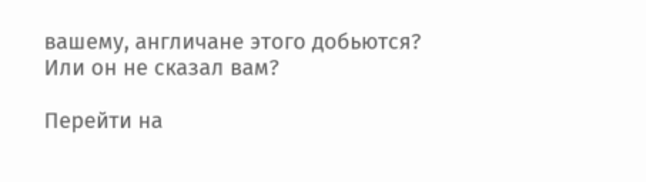вашему, англичане этого добьются? Или он не сказал вам?

Перейти на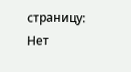страницу:
Нет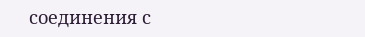соединения с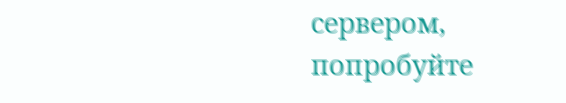сервером, попробуйте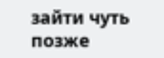зайти чуть позже